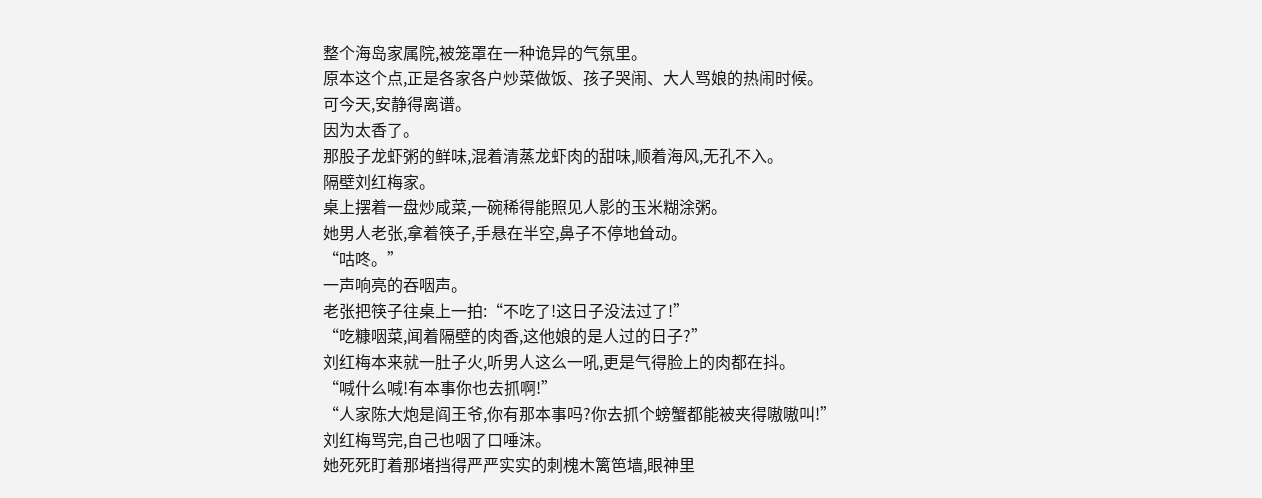整个海岛家属院,被笼罩在一种诡异的气氛里。
原本这个点,正是各家各户炒菜做饭、孩子哭闹、大人骂娘的热闹时候。
可今天,安静得离谱。
因为太香了。
那股子龙虾粥的鲜味,混着清蒸龙虾肉的甜味,顺着海风,无孔不入。
隔壁刘红梅家。
桌上摆着一盘炒咸菜,一碗稀得能照见人影的玉米糊涂粥。
她男人老张,拿着筷子,手悬在半空,鼻子不停地耸动。
“咕咚。”
一声响亮的吞咽声。
老张把筷子往桌上一拍:“不吃了!这日子没法过了!”
“吃糠咽菜,闻着隔壁的肉香,这他娘的是人过的日子?”
刘红梅本来就一肚子火,听男人这么一吼,更是气得脸上的肉都在抖。
“喊什么喊!有本事你也去抓啊!”
“人家陈大炮是阎王爷,你有那本事吗?你去抓个螃蟹都能被夹得嗷嗷叫!”
刘红梅骂完,自己也咽了口唾沫。
她死死盯着那堵挡得严严实实的刺槐木篱笆墙,眼神里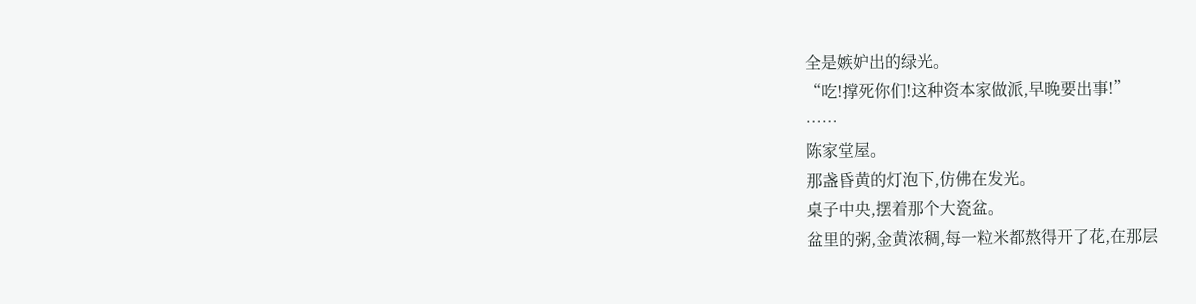全是嫉妒出的绿光。
“吃!撑死你们!这种资本家做派,早晚要出事!”
……
陈家堂屋。
那盏昏黄的灯泡下,仿佛在发光。
桌子中央,摆着那个大瓷盆。
盆里的粥,金黄浓稠,每一粒米都熬得开了花,在那层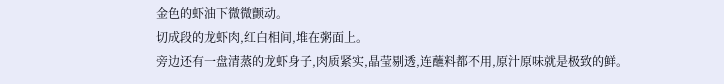金色的虾油下微微颤动。
切成段的龙虾肉,红白相间,堆在粥面上。
旁边还有一盘清蒸的龙虾身子,肉质紧实,晶莹剔透,连蘸料都不用,原汁原味就是极致的鲜。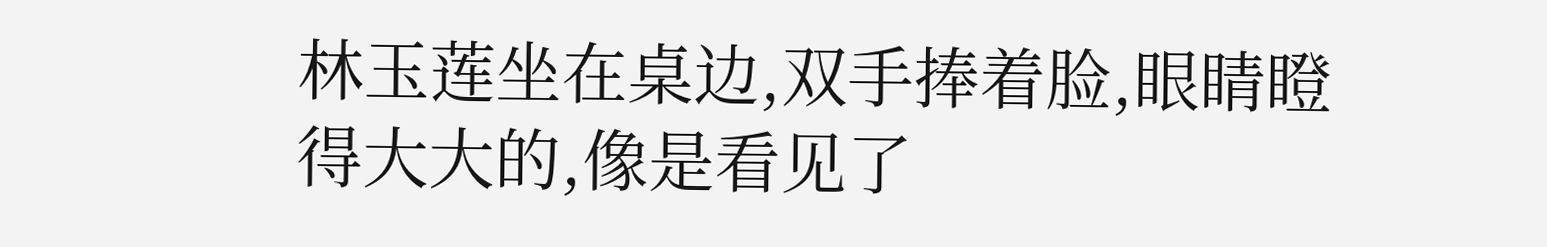林玉莲坐在桌边,双手捧着脸,眼睛瞪得大大的,像是看见了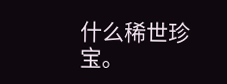什么稀世珍宝。